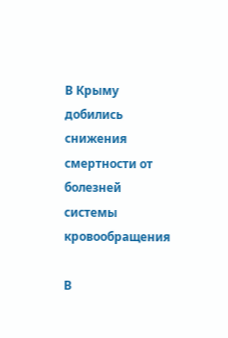В Крыму добились снижения смертности от болезней системы кровообращения

В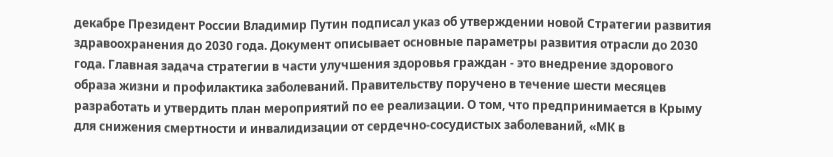декабре Президент России Владимир Путин подписал указ об утверждении новой Стратегии развития здравоохранения до 2030 года. Документ описывает основные параметры развития отрасли до 2030 года. Главная задача стратегии в части улучшения здоровья граждан - это внедрение здорового образа жизни и профилактика заболеваний. Правительству поручено в течение шести месяцев разработать и утвердить план мероприятий по ее реализации. О том, что предпринимается в Крыму для снижения смертности и инвалидизации от сердечно-сосудистых заболеваний, «МК в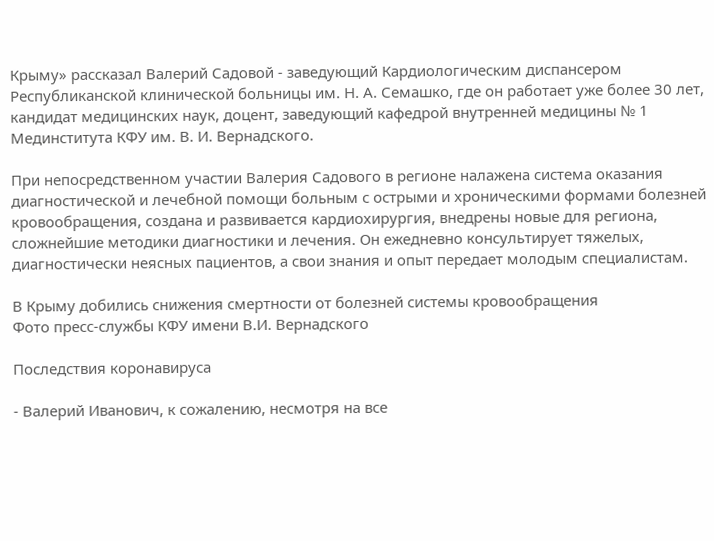Крыму» рассказал Валерий Садовой - заведующий Кардиологическим диспансером Республиканской клинической больницы им. Н. А. Семашко, где он работает уже более 30 лет, кандидат медицинских наук, доцент, заведующий кафедрой внутренней медицины № 1 Мединститута КФУ им. В. И. Вернадского.

При непосредственном участии Валерия Садового в регионе налажена система оказания диагностической и лечебной помощи больным с острыми и хроническими формами болезней кровообращения, создана и развивается кардиохирургия, внедрены новые для региона, сложнейшие методики диагностики и лечения. Он ежедневно консультирует тяжелых, диагностически неясных пациентов, а свои знания и опыт передает молодым специалистам.

В Крыму добились снижения смертности от болезней системы кровообращения
Фото пресс-службы КФУ имени В.И. Вернадского

Последствия коронавируса

- Валерий Иванович, к сожалению, несмотря на все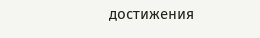достижения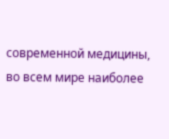современной медицины, во всем мире наиболее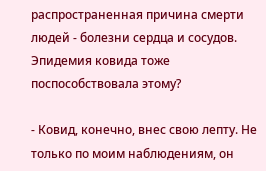распространенная причина смерти людей - болезни сердца и сосудов. Эпидемия ковида тоже поспособствовала этому?

- Ковид, конечно, внес свою лепту. Не только по моим наблюдениям, он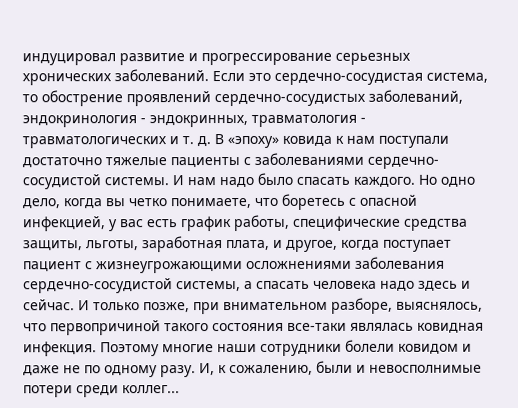индуцировал развитие и прогрессирование серьезных хронических заболеваний. Если это сердечно-сосудистая система, то обострение проявлений сердечно-сосудистых заболеваний, эндокринология - эндокринных, травматология - травматологических и т. д. В «эпоху» ковида к нам поступали достаточно тяжелые пациенты с заболеваниями сердечно-сосудистой системы. И нам надо было спасать каждого. Но одно дело, когда вы четко понимаете, что боретесь с опасной инфекцией, у вас есть график работы, специфические средства защиты, льготы, заработная плата, и другое, когда поступает пациент с жизнеугрожающими осложнениями заболевания сердечно-сосудистой системы, а спасать человека надо здесь и сейчас. И только позже, при внимательном разборе, выяснялось, что первопричиной такого состояния все-таки являлась ковидная инфекция. Поэтому многие наши сотрудники болели ковидом и даже не по одному разу. И, к сожалению, были и невосполнимые потери среди коллег...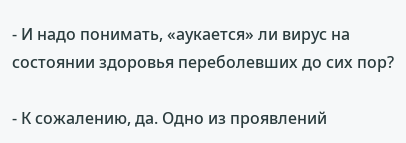- И надо понимать, «аукается» ли вирус на состоянии здоровья переболевших до сих пор?

- К сожалению, да. Одно из проявлений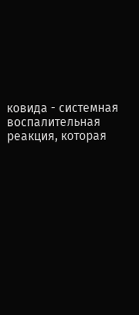ковида - системная воспалительная реакция, которая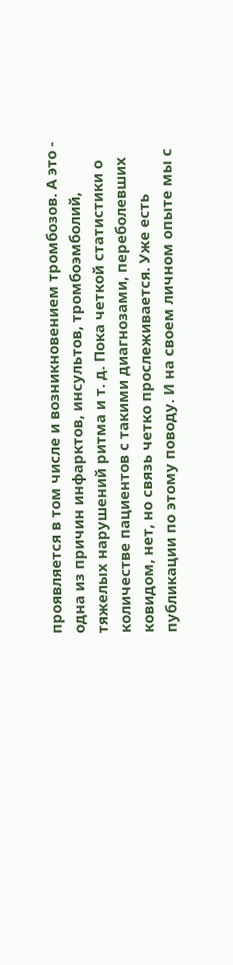проявляется в том числе и возникновением тромбозов. А это - одна из причин инфарктов, инсультов, тромбоэмболий, тяжелых нарушений ритма и т. д. Пока четкой статистики о количестве пациентов с такими диагнозами, переболевших ковидом, нет, но связь четко прослеживается. Уже есть публикации по этому поводу. И на своем личном опыте мы с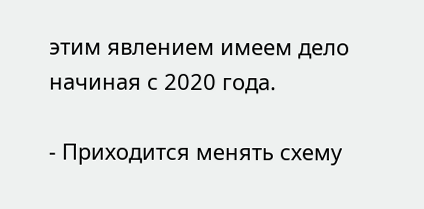этим явлением имеем дело начиная с 2020 года.

- Приходится менять схему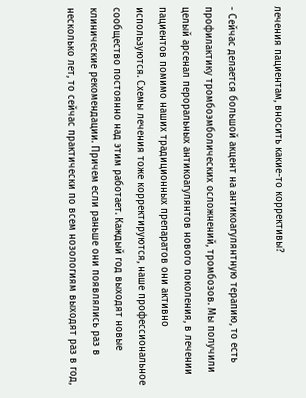лечения пациентам, вносить какие-то коррективы?

- Сейчас делается большой акцент на антикоагулянтную терапию, то есть профилактику тромбоэмболических осложнений, тромбозов. Мы получили целый арсенал пероральных антикоагулянтов нового поколения, в лечении пациентов помимо наших традиционных препаратов они активно используются. Схемы лечения тоже корректируются, наше профессиональное сообщество постоянно над этим работает. Каждый год выходят новые клинические рекомендации. Причем если раньше они появлялись раз в несколько лет, то сейчас практически по всем нозологиям выходят раз в год,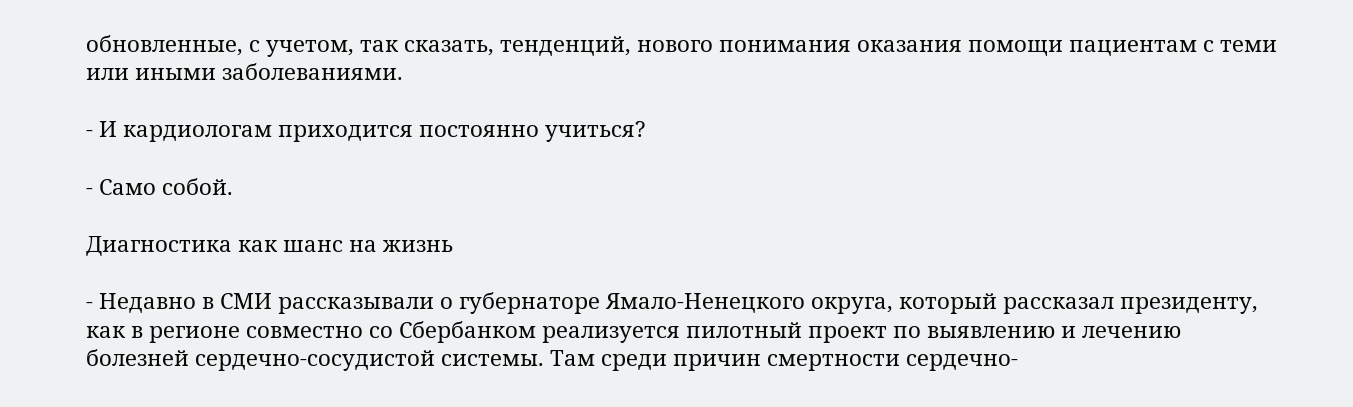обновленные, с учетом, так сказать, тенденций, нового понимания оказания помощи пациентам с теми или иными заболеваниями.

- И кардиологам приходится постоянно учиться?

- Само собой.

Диагностика как шанс на жизнь

- Недавно в СМИ рассказывали о губернаторе Ямало-Ненецкого округа, который рассказал президенту, как в регионе совместно со Сбербанком реализуется пилотный проект по выявлению и лечению болезней сердечно-сосудистой системы. Там среди причин смертности сердечно-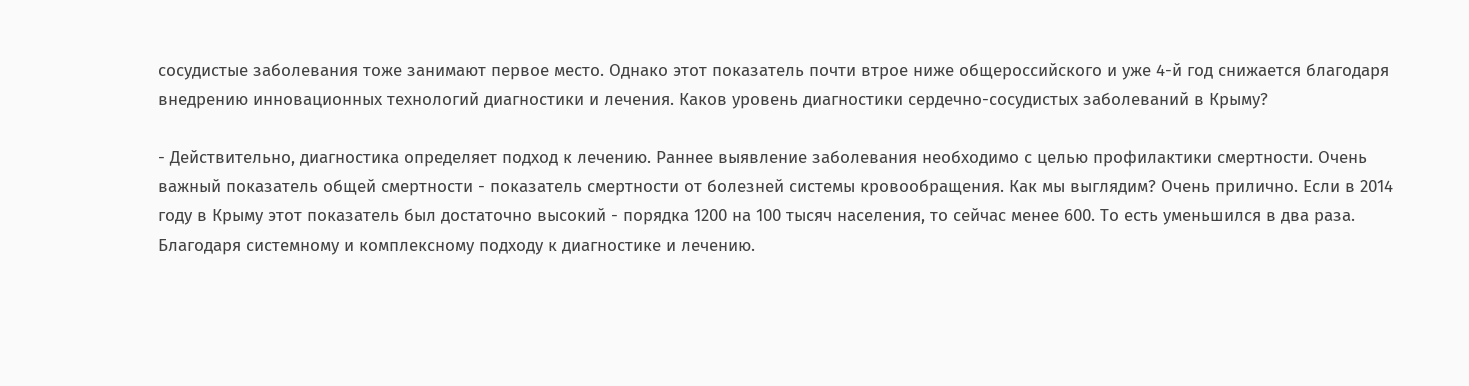сосудистые заболевания тоже занимают первое место. Однако этот показатель почти втрое ниже общероссийского и уже 4-й год снижается благодаря внедрению инновационных технологий диагностики и лечения. Каков уровень диагностики сердечно-сосудистых заболеваний в Крыму?

- Действительно, диагностика определяет подход к лечению. Раннее выявление заболевания необходимо с целью профилактики смертности. Очень важный показатель общей смертности - показатель смертности от болезней системы кровообращения. Как мы выглядим? Очень прилично. Если в 2014 году в Крыму этот показатель был достаточно высокий - порядка 1200 на 100 тысяч населения, то сейчас менее 600. То есть уменьшился в два раза. Благодаря системному и комплексному подходу к диагностике и лечению.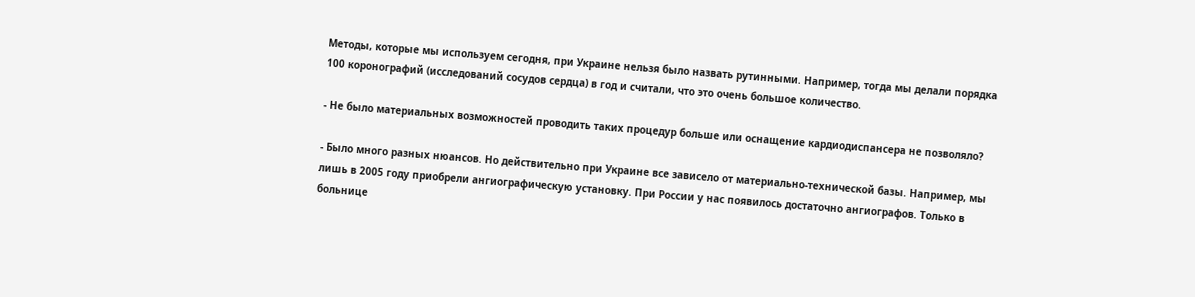Методы, которые мы используем сегодня, при Украине нельзя было назвать рутинными. Например, тогда мы делали порядка 100 коронографий (исследований сосудов сердца) в год и считали, что это очень большое количество.

- Не было материальных возможностей проводить таких процедур больше или оснащение кардиодиспансера не позволяло?

- Было много разных нюансов. Но действительно при Украине все зависело от материально-технической базы. Например, мы лишь в 2005 году приобрели ангиографическую установку. При России у нас появилось достаточно ангиографов. Только в больнице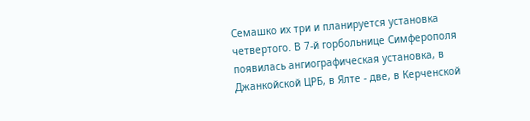Семашко их три и планируется установка четвертого. В 7-й горбольнице Симферополя появилась ангиографическая установка, в Джанкойской ЦРБ, в Ялте - две, в Керченской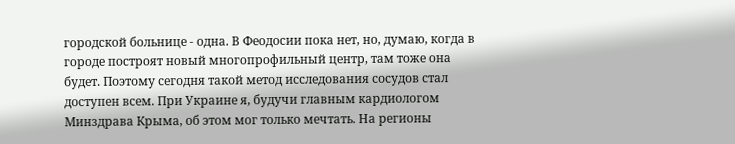городской больнице - одна. В Феодосии пока нет, но, думаю, когда в городе построят новый многопрофильный центр, там тоже она будет. Поэтому сегодня такой метод исследования сосудов стал доступен всем. При Украине я, будучи главным кардиологом Минздрава Крыма, об этом мог только мечтать. На регионы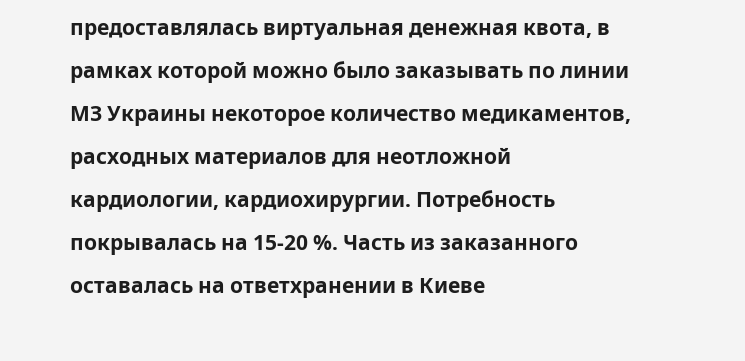предоставлялась виртуальная денежная квота, в рамках которой можно было заказывать по линии МЗ Украины некоторое количество медикаментов, расходных материалов для неотложной кардиологии, кардиохирургии. Потребность покрывалась на 15-20 %. Часть из заказанного оставалась на ответхранении в Киеве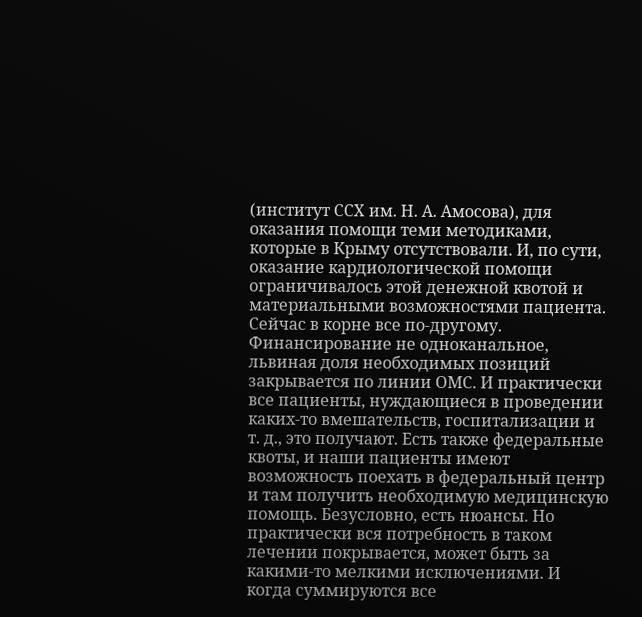(институт ССХ им. Н. А. Амосова), для оказания помощи теми методиками, которые в Крыму отсутствовали. И, по сути, оказание кардиологической помощи ограничивалось этой денежной квотой и материальными возможностями пациента. Сейчас в корне все по-другому. Финансирование не одноканальное, львиная доля необходимых позиций закрывается по линии ОМС. И практически все пациенты, нуждающиеся в проведении каких-то вмешательств, госпитализации и т. д., это получают. Есть также федеральные квоты, и наши пациенты имеют возможность поехать в федеральный центр и там получить необходимую медицинскую помощь. Безусловно, есть нюансы. Но практически вся потребность в таком лечении покрывается, может быть за какими-то мелкими исключениями. И когда суммируются все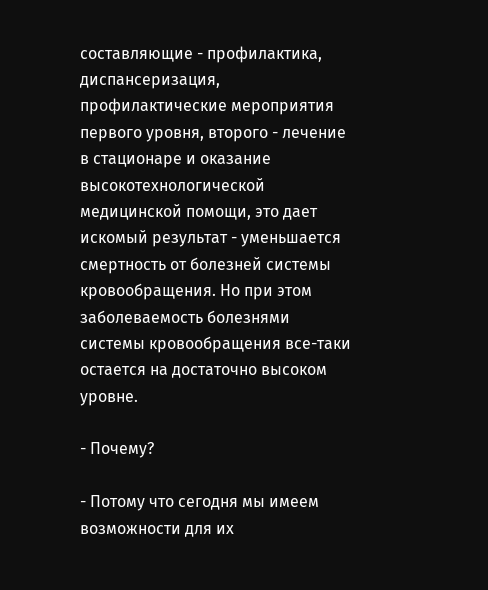составляющие - профилактика, диспансеризация, профилактические мероприятия первого уровня, второго - лечение в стационаре и оказание высокотехнологической медицинской помощи, это дает искомый результат - уменьшается смертность от болезней системы кровообращения. Но при этом заболеваемость болезнями системы кровообращения все-таки остается на достаточно высоком уровне.

- Почему?

- Потому что сегодня мы имеем возможности для их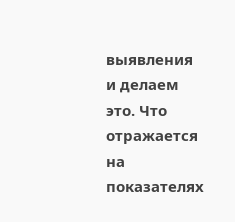выявления и делаем это. Что отражается на показателях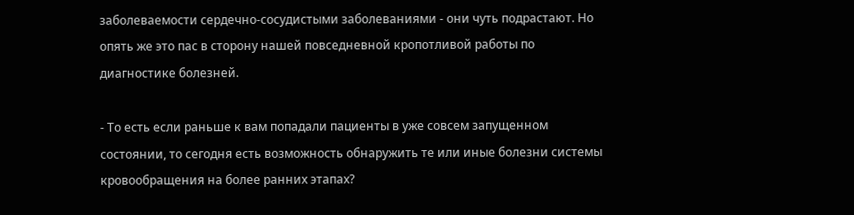заболеваемости сердечно-сосудистыми заболеваниями - они чуть подрастают. Но опять же это пас в сторону нашей повседневной кропотливой работы по диагностике болезней.

- То есть если раньше к вам попадали пациенты в уже совсем запущенном состоянии, то сегодня есть возможность обнаружить те или иные болезни системы кровообращения на более ранних этапах?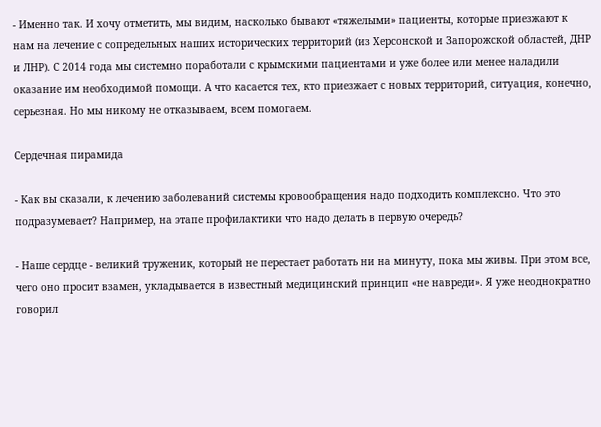- Именно так. И хочу отметить, мы видим, насколько бывают «тяжелыми» пациенты, которые приезжают к нам на лечение с сопредельных наших исторических территорий (из Херсонской и Запорожской областей, ДНР и ЛНР). С 2014 года мы системно поработали с крымскими пациентами и уже более или менее наладили оказание им необходимой помощи. А что касается тех, кто приезжает с новых территорий, ситуация, конечно, серьезная. Но мы никому не отказываем, всем помогаем.

Сердечная пирамида

- Как вы сказали, к лечению заболеваний системы кровообращения надо подходить комплексно. Что это подразумевает? Например, на этапе профилактики что надо делать в первую очередь?

- Наше сердце - великий труженик, который не перестает работать ни на минуту, пока мы живы. При этом все, чего оно просит взамен, укладывается в известный медицинский принцип «не навреди». Я уже неоднократно говорил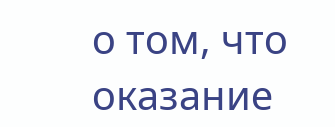о том, что оказание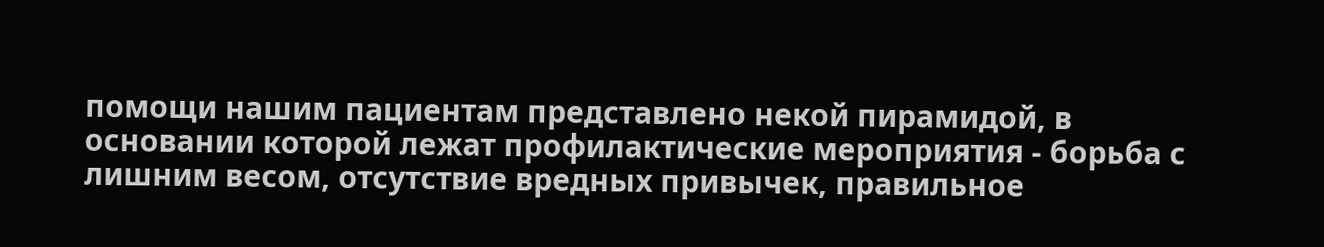помощи нашим пациентам представлено некой пирамидой, в основании которой лежат профилактические мероприятия - борьба с лишним весом, отсутствие вредных привычек, правильное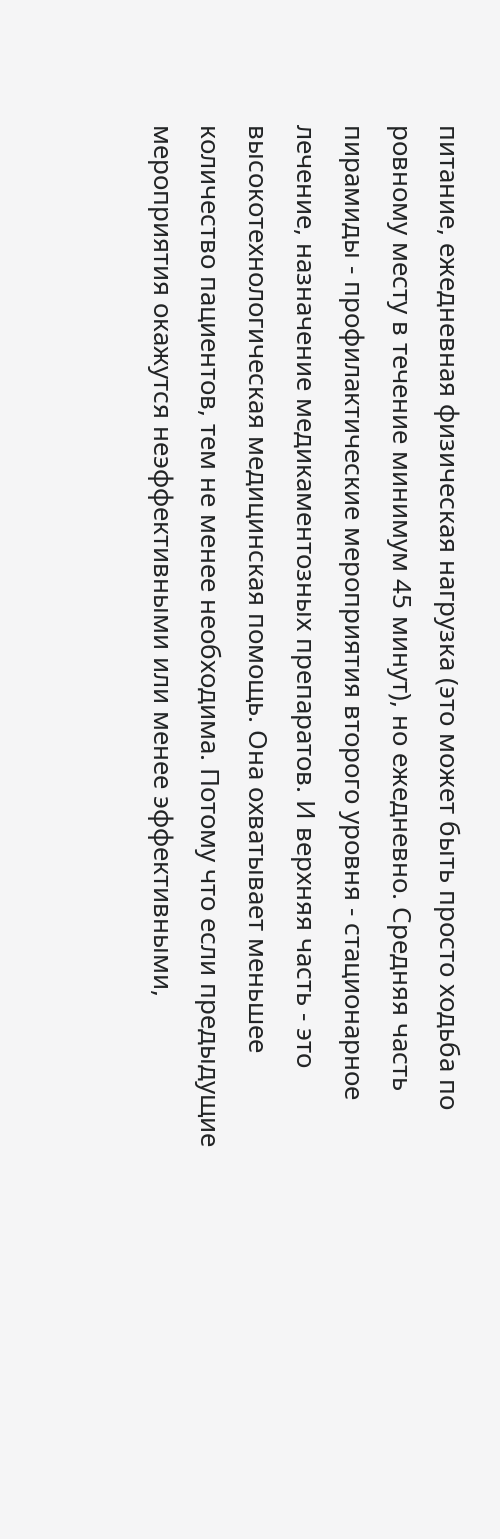питание, ежедневная физическая нагрузка (это может быть просто ходьба по ровному месту в течение минимум 45 минут), но ежедневно. Средняя часть пирамиды - профилактические мероприятия второго уровня - стационарное лечение, назначение медикаментозных препаратов. И верхняя часть - это высокотехнологическая медицинская помощь. Она охватывает меньшее количество пациентов, тем не менее необходима. Потому что если предыдущие мероприятия окажутся неэффективными или менее эффективными,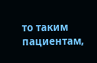то таким пациентам,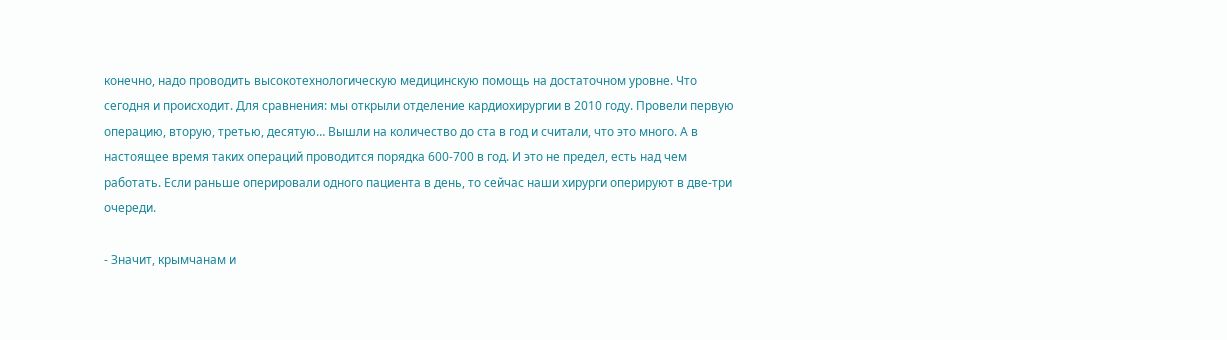конечно, надо проводить высокотехнологическую медицинскую помощь на достаточном уровне. Что сегодня и происходит. Для сравнения: мы открыли отделение кардиохирургии в 2010 году. Провели первую операцию, вторую, третью, десятую… Вышли на количество до ста в год и считали, что это много. А в настоящее время таких операций проводится порядка 600-700 в год. И это не предел, есть над чем работать. Если раньше оперировали одного пациента в день, то сейчас наши хирурги оперируют в две-три очереди.

- Значит, крымчанам и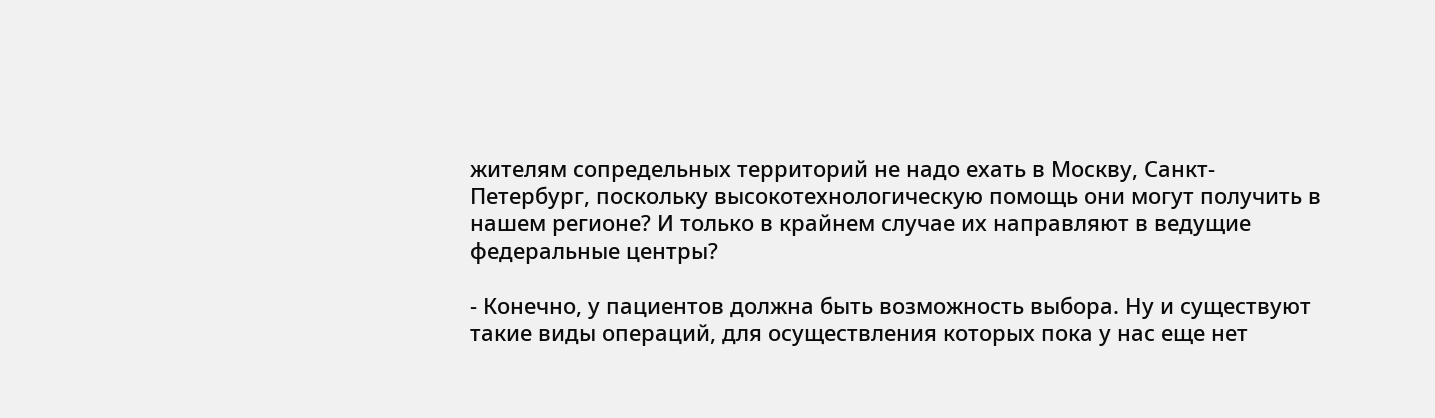жителям сопредельных территорий не надо ехать в Москву, Санкт-Петербург, поскольку высокотехнологическую помощь они могут получить в нашем регионе? И только в крайнем случае их направляют в ведущие федеральные центры?

- Конечно, у пациентов должна быть возможность выбора. Ну и существуют такие виды операций, для осуществления которых пока у нас еще нет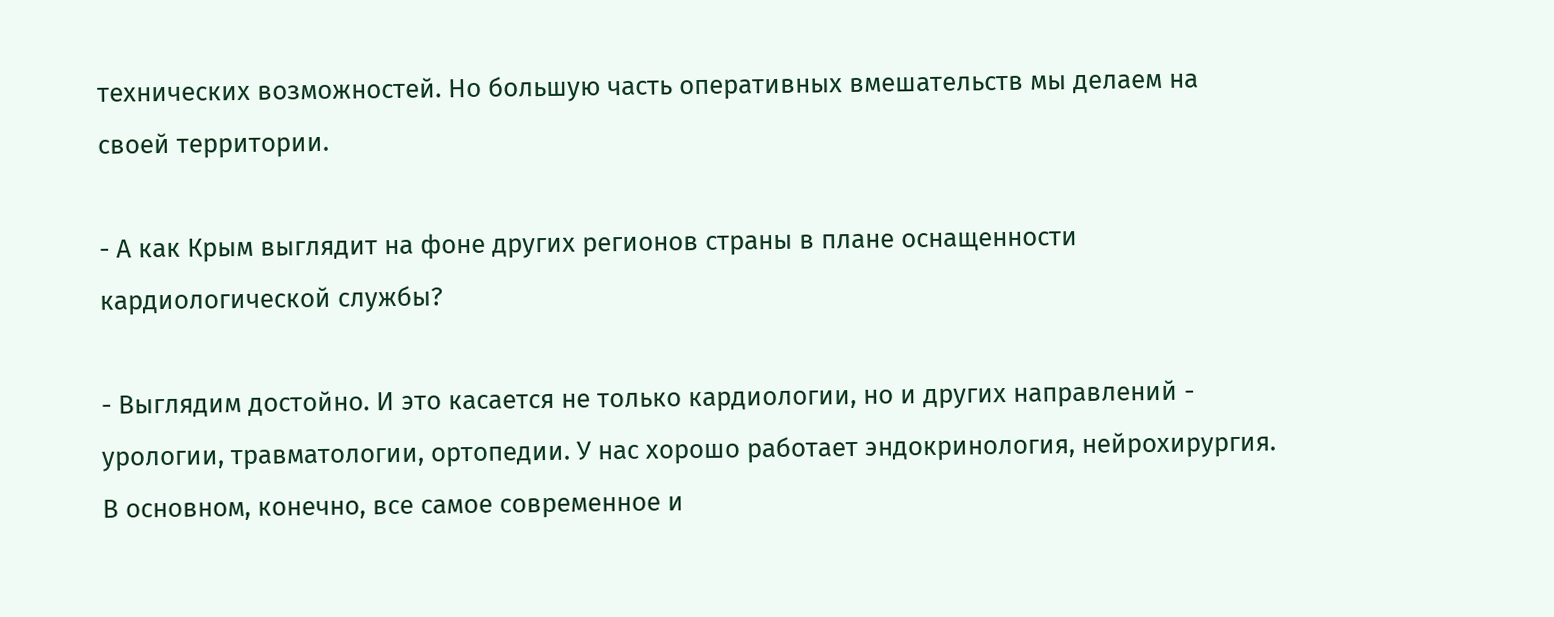технических возможностей. Но большую часть оперативных вмешательств мы делаем на своей территории.

- А как Крым выглядит на фоне других регионов страны в плане оснащенности кардиологической службы?

- Выглядим достойно. И это касается не только кардиологии, но и других направлений - урологии, травматологии, ортопедии. У нас хорошо работает эндокринология, нейрохирургия. В основном, конечно, все самое современное и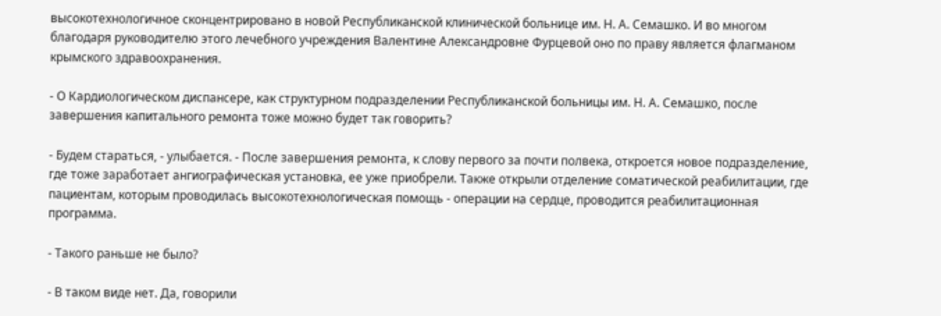высокотехнологичное сконцентрировано в новой Республиканской клинической больнице им. Н. А. Семашко. И во многом благодаря руководителю этого лечебного учреждения Валентине Александровне Фурцевой оно по праву является флагманом крымского здравоохранения.

- О Кардиологическом диспансере, как структурном подразделении Республиканской больницы им. Н. А. Семашко, после завершения капитального ремонта тоже можно будет так говорить?

- Будем стараться, - улыбается. - После завершения ремонта, к слову первого за почти полвека, откроется новое подразделение, где тоже заработает ангиографическая установка, ее уже приобрели. Также открыли отделение соматической реабилитации, где пациентам, которым проводилась высокотехнологическая помощь - операции на сердце, проводится реабилитационная программа.

- Такого раньше не было?

- В таком виде нет. Да, говорили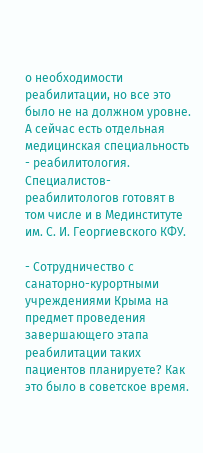о необходимости реабилитации, но все это было не на должном уровне. А сейчас есть отдельная медицинская специальность - реабилитология. Специалистов-реабилитологов готовят в том числе и в Мединституте им. С. И. Георгиевского КФУ.

- Сотрудничество с санаторно-курортными учреждениями Крыма на предмет проведения завершающего этапа реабилитации таких пациентов планируете? Как это было в советское время.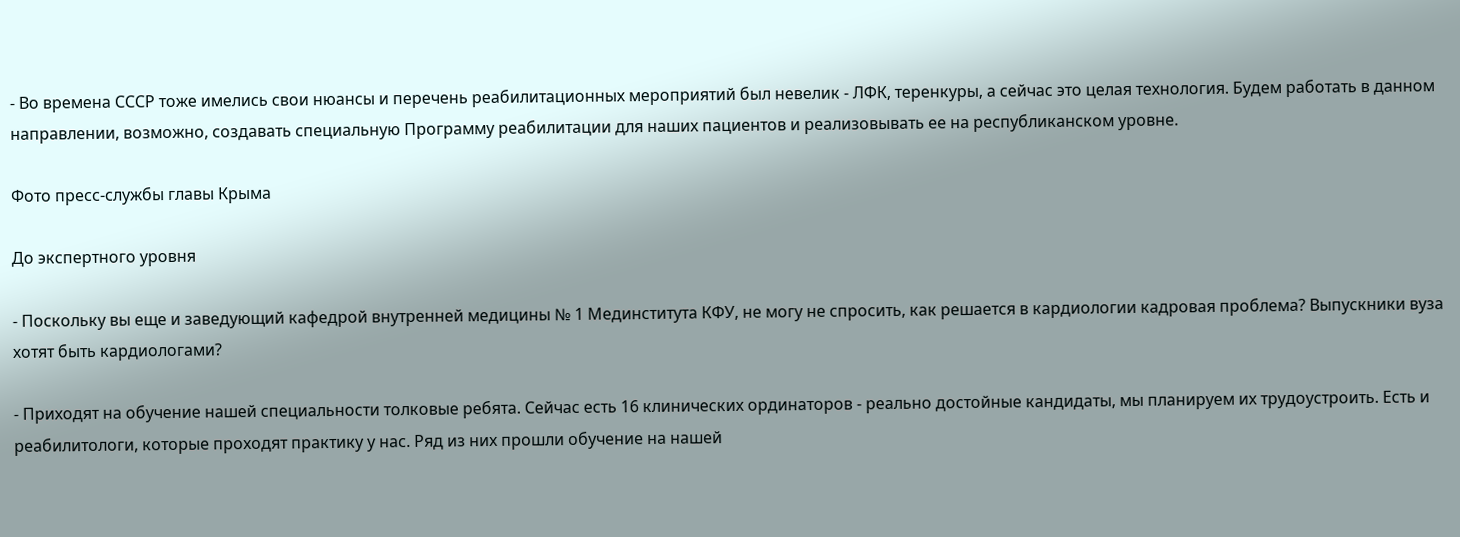- Во времена СССР тоже имелись свои нюансы и перечень реабилитационных мероприятий был невелик - ЛФК, теренкуры, а сейчас это целая технология. Будем работать в данном направлении, возможно, создавать специальную Программу реабилитации для наших пациентов и реализовывать ее на республиканском уровне.

Фото пресс-службы главы Крыма

До экспертного уровня

- Поскольку вы еще и заведующий кафедрой внутренней медицины № 1 Мединститута КФУ, не могу не спросить, как решается в кардиологии кадровая проблема? Выпускники вуза хотят быть кардиологами?

- Приходят на обучение нашей специальности толковые ребята. Сейчас есть 16 клинических ординаторов - реально достойные кандидаты, мы планируем их трудоустроить. Есть и реабилитологи, которые проходят практику у нас. Ряд из них прошли обучение на нашей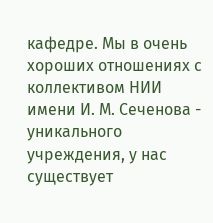кафедре. Мы в очень хороших отношениях с коллективом НИИ имени И. М. Сеченова - уникального учреждения, у нас существует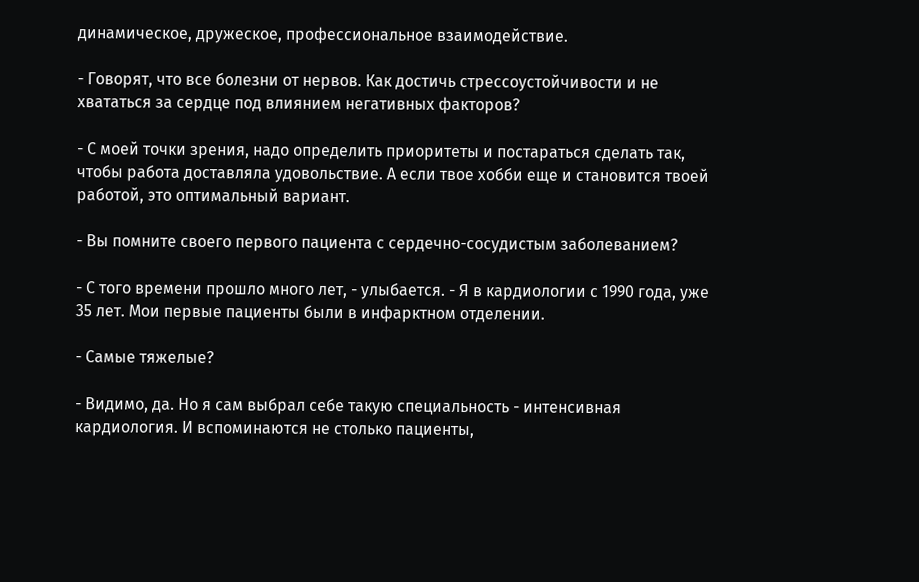динамическое, дружеское, профессиональное взаимодействие.

- Говорят, что все болезни от нервов. Как достичь стрессоустойчивости и не хвататься за сердце под влиянием негативных факторов?

- С моей точки зрения, надо определить приоритеты и постараться сделать так, чтобы работа доставляла удовольствие. А если твое хобби еще и становится твоей работой, это оптимальный вариант.

- Вы помните своего первого пациента с сердечно-сосудистым заболеванием?

- С того времени прошло много лет, - улыбается. - Я в кардиологии с 1990 года, уже 35 лет. Мои первые пациенты были в инфарктном отделении.

- Самые тяжелые?

- Видимо, да. Но я сам выбрал себе такую специальность - интенсивная кардиология. И вспоминаются не столько пациенты,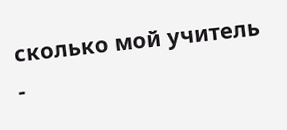сколько мой учитель -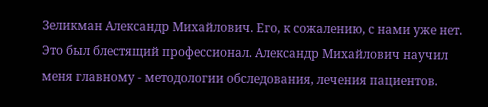Зеликман Александр Михайлович. Его, к сожалению, с нами уже нет. Это был блестящий профессионал. Александр Михайлович научил меня главному - методологии обследования, лечения пациентов.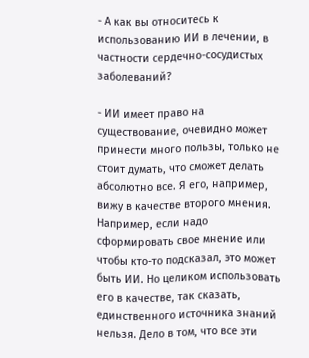- А как вы относитесь к использованию ИИ в лечении, в частности сердечно-сосудистых заболеваний?

- ИИ имеет право на существование, очевидно может принести много пользы, только не стоит думать, что сможет делать абсолютно все. Я его, например, вижу в качестве второго мнения. Например, если надо сформировать свое мнение или чтобы кто-то подсказал, это может быть ИИ. Но целиком использовать его в качестве, так сказать, единственного источника знаний нельзя. Дело в том, что все эти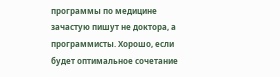программы по медицине зачастую пишут не доктора, а программисты. Хорошо, если будет оптимальное сочетание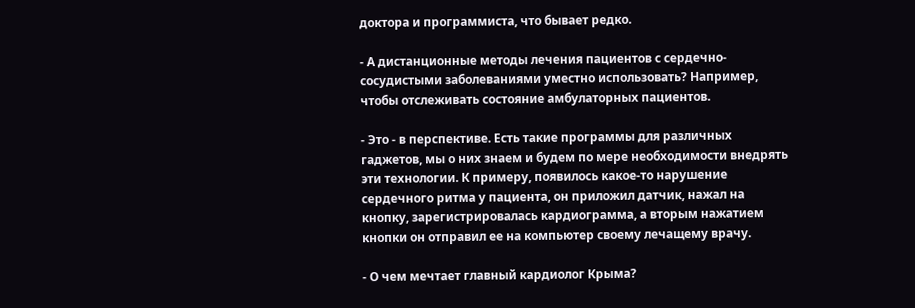доктора и программиста, что бывает редко.

- А дистанционные методы лечения пациентов с сердечно-сосудистыми заболеваниями уместно использовать? Например, чтобы отслеживать состояние амбулаторных пациентов.

- Это - в перспективе. Есть такие программы для различных гаджетов, мы о них знаем и будем по мере необходимости внедрять эти технологии. К примеру, появилось какое-то нарушение сердечного ритма у пациента, он приложил датчик, нажал на кнопку, зарегистрировалась кардиограмма, а вторым нажатием кнопки он отправил ее на компьютер своему лечащему врачу.

- О чем мечтает главный кардиолог Крыма?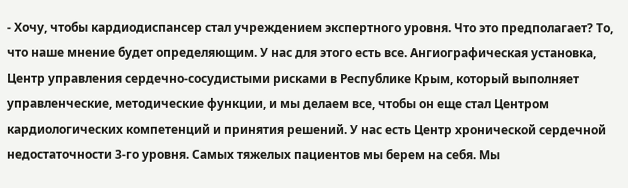- Хочу, чтобы кардиодиспансер стал учреждением экспертного уровня. Что это предполагает? То, что наше мнение будет определяющим. У нас для этого есть все. Ангиографическая установка, Центр управления сердечно-сосудистыми рисками в Республике Крым, который выполняет управленческие, методические функции, и мы делаем все, чтобы он еще стал Центром кардиологических компетенций и принятия решений. У нас есть Центр хронической сердечной недостаточности 3-го уровня. Самых тяжелых пациентов мы берем на себя. Мы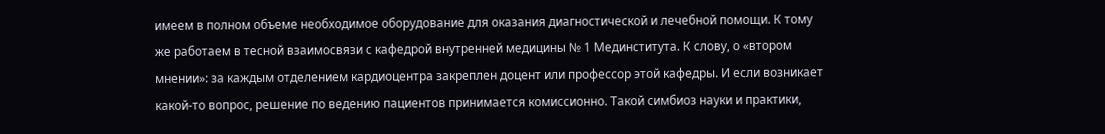имеем в полном объеме необходимое оборудование для оказания диагностической и лечебной помощи. К тому же работаем в тесной взаимосвязи с кафедрой внутренней медицины № 1 Мединститута. К слову, о «втором мнении»: за каждым отделением кардиоцентра закреплен доцент или профессор этой кафедры. И если возникает какой-то вопрос, решение по ведению пациентов принимается комиссионно. Такой симбиоз науки и практики,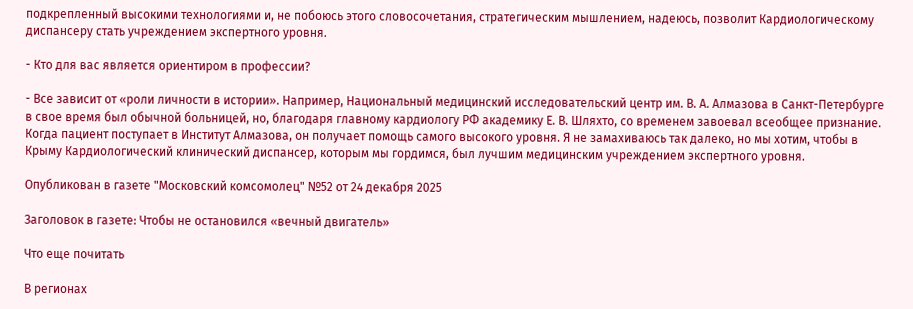подкрепленный высокими технологиями и, не побоюсь этого словосочетания, стратегическим мышлением, надеюсь, позволит Кардиологическому диспансеру стать учреждением экспертного уровня.

- Кто для вас является ориентиром в профессии?

- Все зависит от «роли личности в истории». Например, Национальный медицинский исследовательский центр им. В. А. Алмазова в Санкт-Петербурге в свое время был обычной больницей, но, благодаря главному кардиологу РФ академику Е. В. Шляхто, со временем завоевал всеобщее признание. Когда пациент поступает в Институт Алмазова, он получает помощь самого высокого уровня. Я не замахиваюсь так далеко, но мы хотим, чтобы в Крыму Кардиологический клинический диспансер, которым мы гордимся, был лучшим медицинским учреждением экспертного уровня.

Опубликован в газете "Московский комсомолец" №52 от 24 декабря 2025

Заголовок в газете: Чтобы не остановился «вечный двигатель»

Что еще почитать

В регионах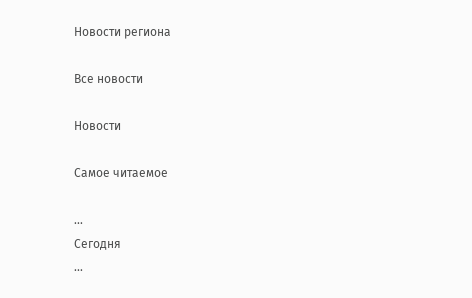Новости региона

Все новости

Новости

Самое читаемое

...
Сегодня
...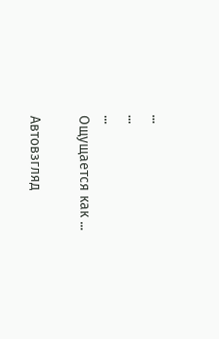...
...
...
Ощущается как ...

Автовзгляд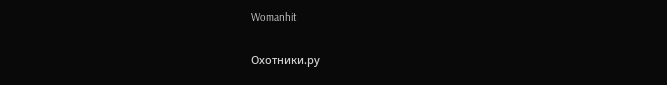Womanhit

Охотники.ру